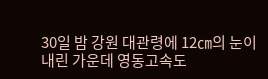30일 밤 강원 대관령에 12㎝의 눈이 내린 가운데 영동고속도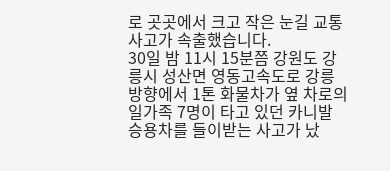로 곳곳에서 크고 작은 눈길 교통 사고가 속출했습니다.
30일 밤 11시 15분쯤 강원도 강릉시 성산면 영동고속도로 강릉 방향에서 1톤 화물차가 옆 차로의 일가족 7명이 타고 있던 카니발 승용차를 들이받는 사고가 났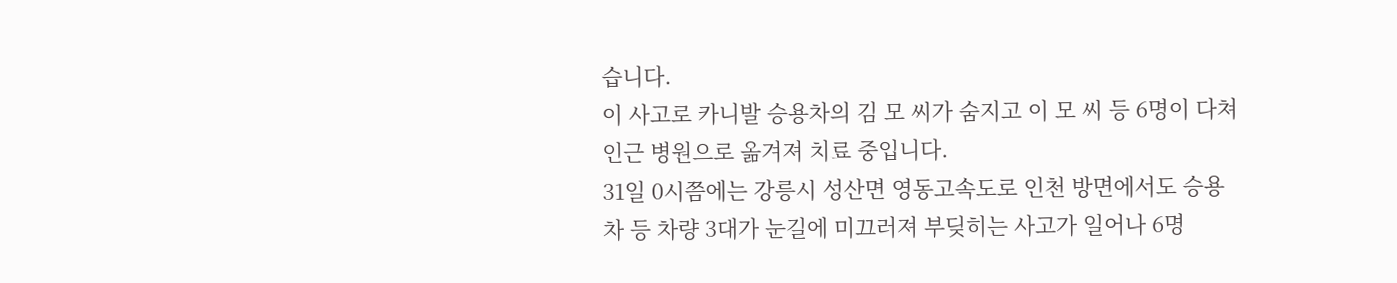습니다.
이 사고로 카니발 승용차의 김 모 씨가 숨지고 이 모 씨 등 6명이 다쳐 인근 병원으로 옮겨져 치료 중입니다.
31일 0시쯤에는 강릉시 성산면 영동고속도로 인천 방면에서도 승용차 등 차량 3대가 눈길에 미끄러져 부딪히는 사고가 일어나 6명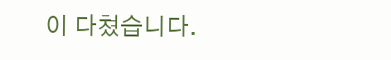이 다쳤습니다.